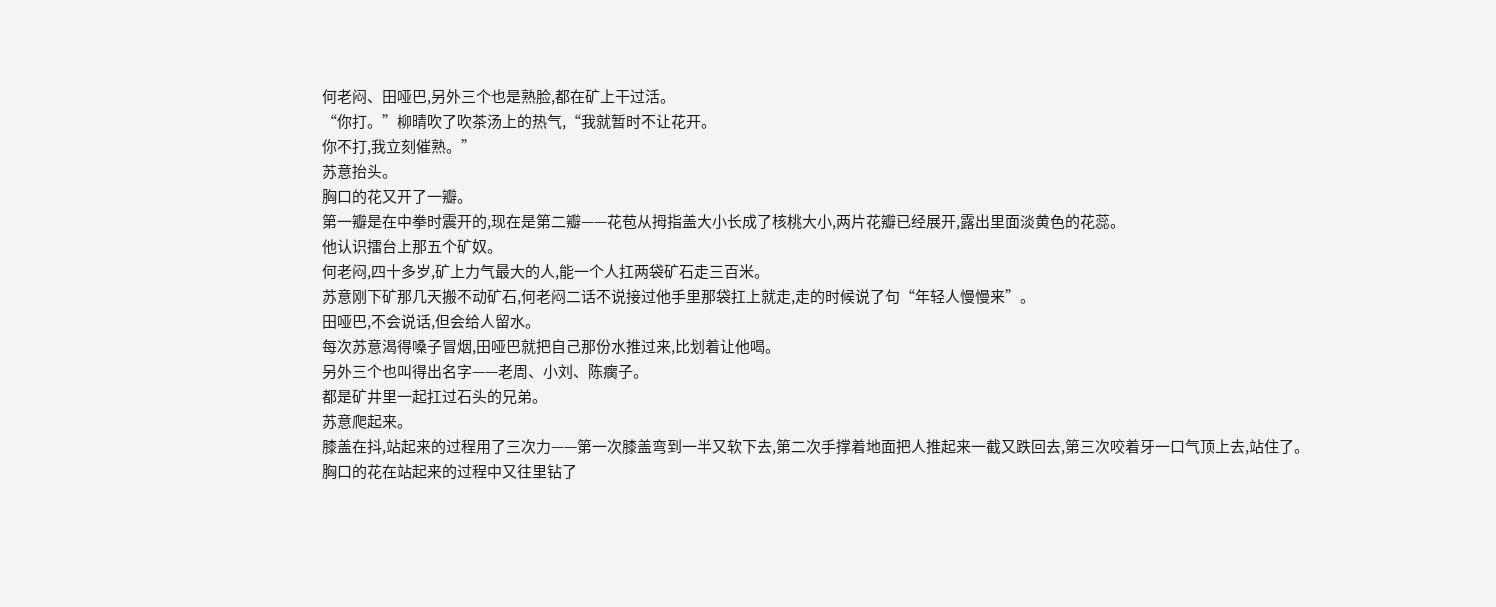何老闷、田哑巴,另外三个也是熟脸,都在矿上干过活。
“你打。”柳晴吹了吹茶汤上的热气,“我就暂时不让花开。
你不打,我立刻催熟。”
苏意抬头。
胸口的花又开了一瓣。
第一瓣是在中拳时震开的,现在是第二瓣——花苞从拇指盖大小长成了核桃大小,两片花瓣已经展开,露出里面淡黄色的花蕊。
他认识擂台上那五个矿奴。
何老闷,四十多岁,矿上力气最大的人,能一个人扛两袋矿石走三百米。
苏意刚下矿那几天搬不动矿石,何老闷二话不说接过他手里那袋扛上就走,走的时候说了句“年轻人慢慢来”。
田哑巴,不会说话,但会给人留水。
每次苏意渴得嗓子冒烟,田哑巴就把自己那份水推过来,比划着让他喝。
另外三个也叫得出名字——老周、小刘、陈瘸子。
都是矿井里一起扛过石头的兄弟。
苏意爬起来。
膝盖在抖,站起来的过程用了三次力——第一次膝盖弯到一半又软下去,第二次手撑着地面把人推起来一截又跌回去,第三次咬着牙一口气顶上去,站住了。
胸口的花在站起来的过程中又往里钻了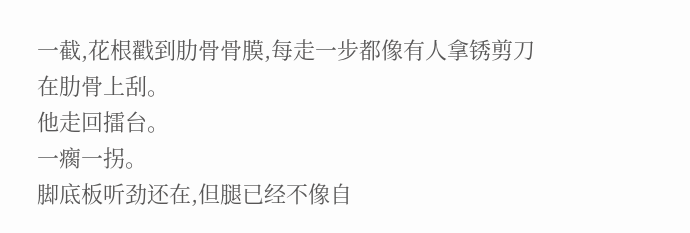一截,花根戳到肋骨骨膜,每走一步都像有人拿锈剪刀在肋骨上刮。
他走回擂台。
一瘸一拐。
脚底板听劲还在,但腿已经不像自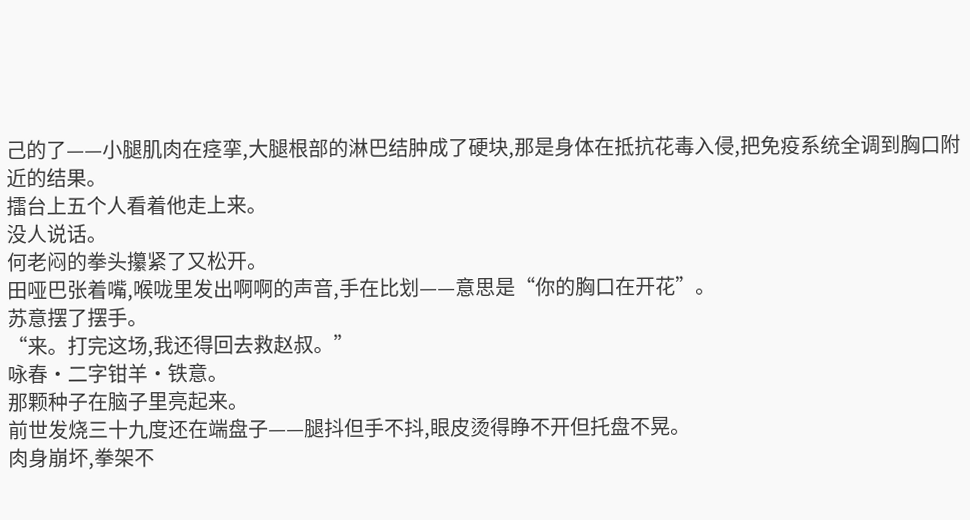己的了——小腿肌肉在痉挛,大腿根部的淋巴结肿成了硬块,那是身体在抵抗花毒入侵,把免疫系统全调到胸口附近的结果。
擂台上五个人看着他走上来。
没人说话。
何老闷的拳头攥紧了又松开。
田哑巴张着嘴,喉咙里发出啊啊的声音,手在比划——意思是“你的胸口在开花”。
苏意摆了摆手。
“来。打完这场,我还得回去救赵叔。”
咏春·二字钳羊·铁意。
那颗种子在脑子里亮起来。
前世发烧三十九度还在端盘子——腿抖但手不抖,眼皮烫得睁不开但托盘不晃。
肉身崩坏,拳架不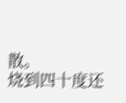散。
烧到四十度还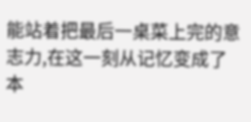能站着把最后一桌菜上完的意志力,在这一刻从记忆变成了本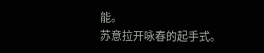能。
苏意拉开咏春的起手式。